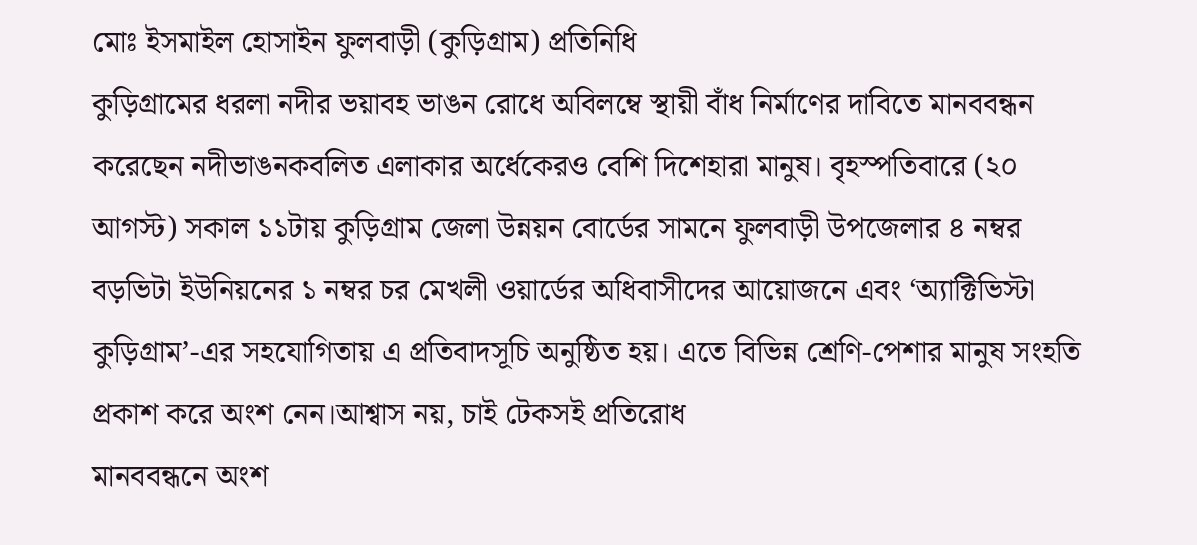মোঃ ইসমাইল হোসাইন ফুলবাড়ী (কুড়িগ্রাম) প্রতিনিধি
কুড়িগ্রামের ধরলা নদীর ভয়াবহ ভাঙন রোধে অবিলম্বে স্থায়ী বাঁধ নির্মাণের দাবিতে মানববন্ধন করেছেন নদীভাঙনকবলিত এলাকার অর্ধেকেরও বেশি দিশেহারা মানুষ। বৃহস্পতিবারে (২০ আগস্ট) সকাল ১১টায় কুড়িগ্রাম জেলা উন্নয়ন বোর্ডের সামনে ফুলবাড়ী উপজেলার ৪ নম্বর বড়ভিটা ইউনিয়নের ১ নম্বর চর মেখলী ওয়ার্ডের অধিবাসীদের আয়োজনে এবং ‘অ্যাক্টিভিস্টা কুড়িগ্রাম’-এর সহযোগিতায় এ প্রতিবাদসূচি অনুষ্ঠিত হয়। এতে বিভিন্ন শ্রেণি-পেশার মানুষ সংহতি প্রকাশ করে অংশ নেন।আশ্বাস নয়, চাই টেকসই প্রতিরোধ
মানববন্ধনে অংশ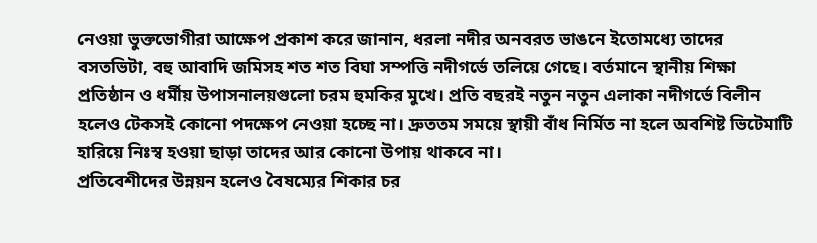নেওয়া ভুক্তভোগীরা আক্ষেপ প্রকাশ করে জানান, ধরলা নদীর অনবরত ভাঙনে ইতোমধ্যে তাদের বসতভিটা, বহু আবাদি জমিসহ শত শত বিঘা সম্পত্তি নদীগর্ভে তলিয়ে গেছে। বর্তমানে স্থানীয় শিক্ষা প্রতিষ্ঠান ও ধর্মীয় উপাসনালয়গুলো চরম হুমকির মুখে। প্রতি বছরই নতুন নতুন এলাকা নদীগর্ভে বিলীন হলেও টেকসই কোনো পদক্ষেপ নেওয়া হচ্ছে না। দ্রুততম সময়ে স্থায়ী বাঁধ নির্মিত না হলে অবশিষ্ট ভিটেমাটি হারিয়ে নিঃস্ব হওয়া ছাড়া তাদের আর কোনো উপায় থাকবে না।
প্রতিবেশীদের উন্নয়ন হলেও বৈষম্যের শিকার চর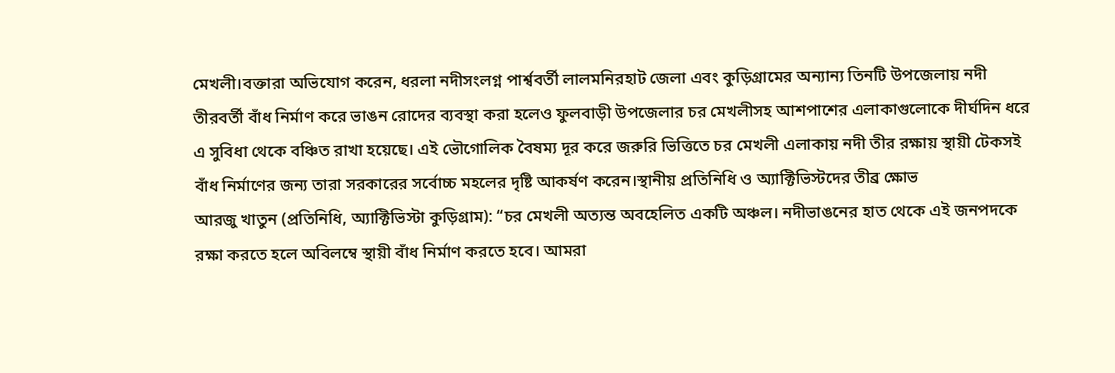মেখলী।বক্তারা অভিযোগ করেন, ধরলা নদীসংলগ্ন পার্শ্ববর্তী লালমনিরহাট জেলা এবং কুড়িগ্রামের অন্যান্য তিনটি উপজেলায় নদী তীরবর্তী বাঁধ নির্মাণ করে ভাঙন রোদের ব্যবস্থা করা হলেও ফুলবাড়ী উপজেলার চর মেখলীসহ আশপাশের এলাকাগুলোকে দীর্ঘদিন ধরে এ সুবিধা থেকে বঞ্চিত রাখা হয়েছে। এই ভৌগোলিক বৈষম্য দূর করে জরুরি ভিত্তিতে চর মেখলী এলাকায় নদী তীর রক্ষায় স্থায়ী টেকসই বাঁধ নির্মাণের জন্য তারা সরকারের সর্বোচ্চ মহলের দৃষ্টি আকর্ষণ করেন।স্থানীয় প্রতিনিধি ও অ্যাক্টিভিস্টদের তীব্র ক্ষোভ
আরজু খাতুন (প্রতিনিধি, অ্যাক্টিভিস্টা কুড়িগ্রাম): “চর মেখলী অত্যন্ত অবহেলিত একটি অঞ্চল। নদীভাঙনের হাত থেকে এই জনপদকে রক্ষা করতে হলে অবিলম্বে স্থায়ী বাঁধ নির্মাণ করতে হবে। আমরা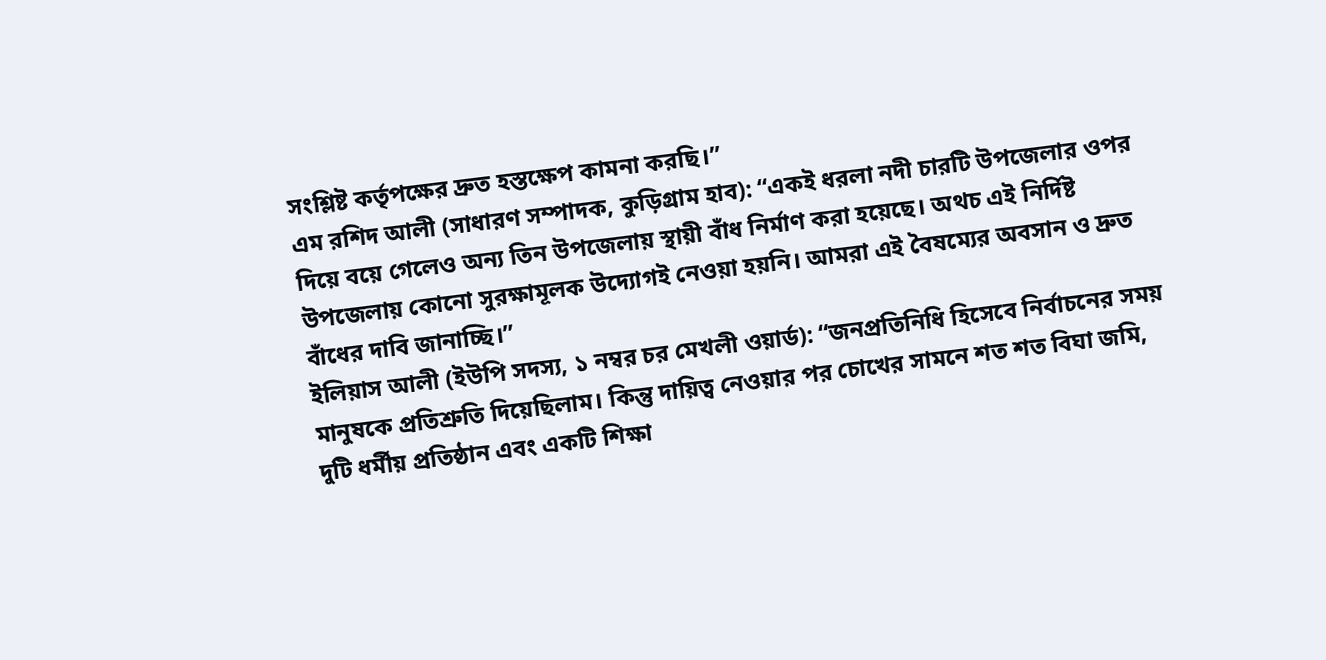সংশ্লিষ্ট কর্তৃপক্ষের দ্রুত হস্তক্ষেপ কামনা করছি।”
এম রশিদ আলী (সাধারণ সম্পাদক, কুড়িগ্রাম হাব): “একই ধরলা নদী চারটি উপজেলার ওপর দিয়ে বয়ে গেলেও অন্য তিন উপজেলায় স্থায়ী বাঁধ নির্মাণ করা হয়েছে। অথচ এই নির্দিষ্ট উপজেলায় কোনো সুরক্ষামূলক উদ্যোগই নেওয়া হয়নি। আমরা এই বৈষম্যের অবসান ও দ্রুত বাঁধের দাবি জানাচ্ছি।”
ইলিয়াস আলী (ইউপি সদস্য, ১ নম্বর চর মেখলী ওয়ার্ড): “জনপ্রতিনিধি হিসেবে নির্বাচনের সময় মানুষকে প্রতিশ্রুতি দিয়েছিলাম। কিন্তু দায়িত্ব নেওয়ার পর চোখের সামনে শত শত বিঘা জমি, দুটি ধর্মীয় প্রতিষ্ঠান এবং একটি শিক্ষা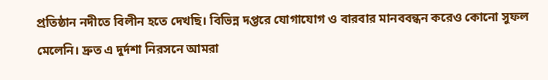প্রতিষ্ঠান নদীতে বিলীন হতে দেখছি। বিভিন্ন দপ্তরে যোগাযোগ ও বারবার মানববন্ধন করেও কোনো সুফল মেলেনি। দ্রুত এ দুর্দশা নিরসনে আমরা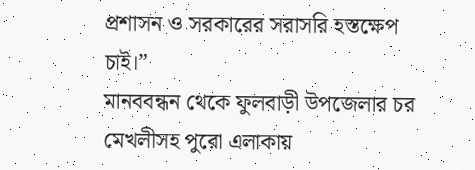প্রশাসন ও সরকারের সরাসরি হস্তক্ষেপ চাই।”
মানববন্ধন থেকে ফুলবাড়ী উপজেলার চর মেখলীসহ পুরো এলাকায়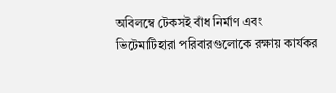অবিলম্বে টেকসই বাঁধ নির্মাণ এবং ভিটেমাটিহারা পরিবারগুলোকে রক্ষায় কার্যকর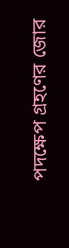পদক্ষেপ গ্রহণের জোর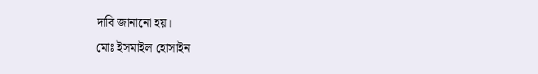দাবি জানানো হয়।
মোঃ ইসমাইল হোসাইন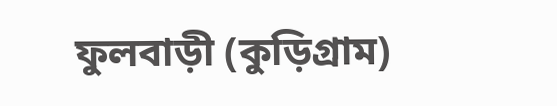ফুলবাড়ী (কুড়িগ্রাম)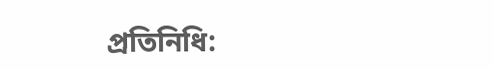প্রতিনিধি: